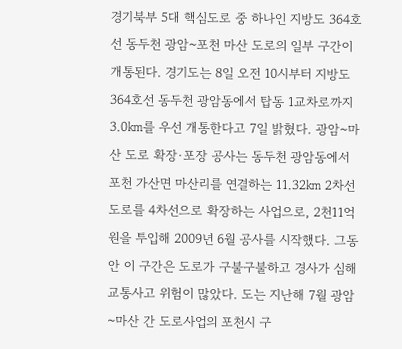경기북부 5대 핵심도로 중 하나인 지방도 364호선 동두천 광암~포천 마산 도로의 일부 구간이 개통된다. 경기도는 8일 오전 10시부터 지방도 364호선 동두천 광암동에서 탑동 1교차로까지 3.0㎞를 우선 개통한다고 7일 밝혔다. 광암~마산 도로 확장·포장 공사는 동두천 광암동에서 포천 가산면 마산리를 연결하는 11.32㎞ 2차선 도로를 4차선으로 확장하는 사업으로, 2천11억원을 투입해 2009년 6월 공사를 시작했다. 그동안 이 구간은 도로가 구불구불하고 경사가 심해 교통사고 위험이 많았다. 도는 지난해 7월 광암~마산 간 도로사업의 포천시 구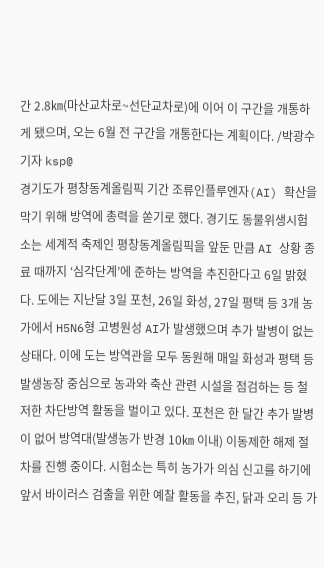간 2.8㎞(마산교차로~선단교차로)에 이어 이 구간을 개통하게 됐으며, 오는 6월 전 구간을 개통한다는 계획이다. /박광수기자 ksp@
경기도가 평창동계올림픽 기간 조류인플루엔자(AI) 확산을 막기 위해 방역에 총력을 쏟기로 했다. 경기도 동물위생시험소는 세계적 축제인 평창동계올림픽을 앞둔 만큼 AI 상황 종료 때까지 ‘심각단계’에 준하는 방역을 추진한다고 6일 밝혔다. 도에는 지난달 3일 포천, 26일 화성, 27일 평택 등 3개 농가에서 H5N6형 고병원성 AI가 발생했으며 추가 발병이 없는 상태다. 이에 도는 방역관을 모두 동원해 매일 화성과 평택 등 발생농장 중심으로 농과와 축산 관련 시설을 점검하는 등 철저한 차단방역 활동을 벌이고 있다. 포천은 한 달간 추가 발병이 없어 방역대(발생농가 반경 10㎞ 이내) 이동제한 해제 절차를 진행 중이다. 시험소는 특히 농가가 의심 신고를 하기에 앞서 바이러스 검출을 위한 예찰 활동을 추진, 닭과 오리 등 가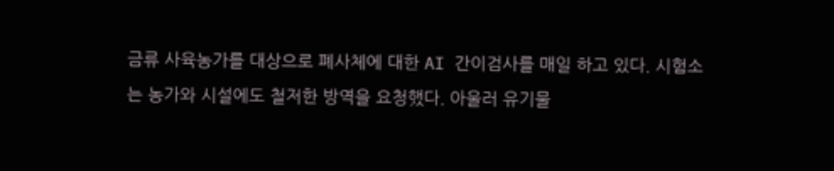금류 사육농가를 대상으로 폐사체에 대한 AI 간이검사를 매일 하고 있다. 시험소는 농가와 시설에도 철저한 방역을 요청했다. 아울러 유기물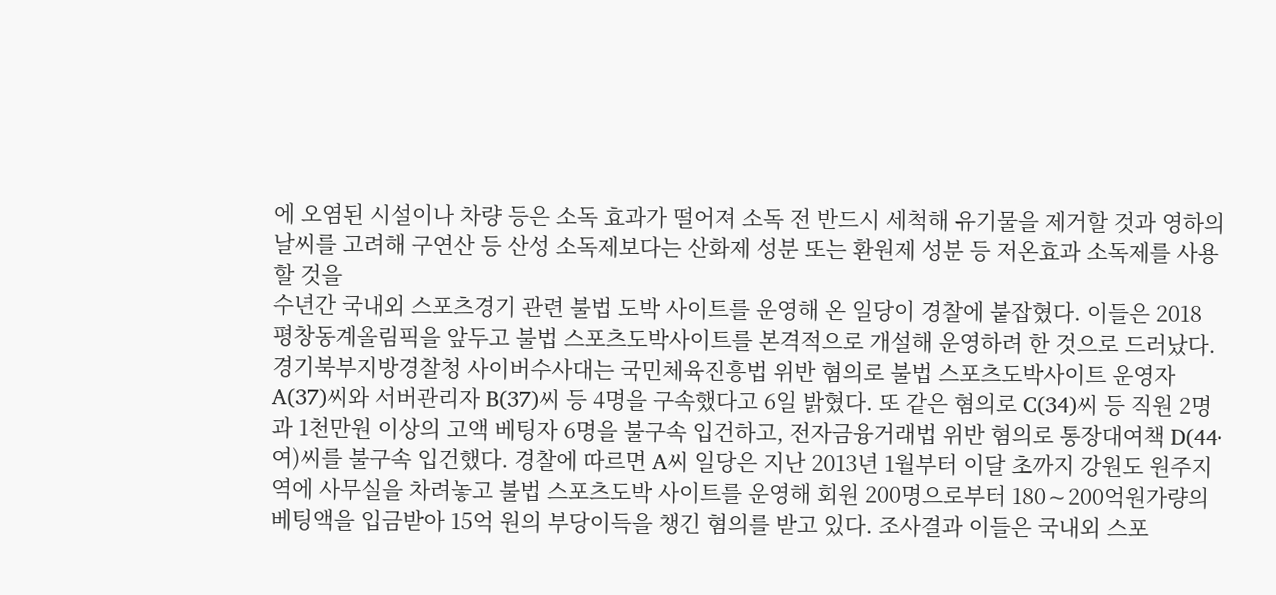에 오염된 시설이나 차량 등은 소독 효과가 떨어져 소독 전 반드시 세척해 유기물을 제거할 것과 영하의 날씨를 고려해 구연산 등 산성 소독제보다는 산화제 성분 또는 환원제 성분 등 저온효과 소독제를 사용할 것을
수년간 국내외 스포츠경기 관련 불법 도박 사이트를 운영해 온 일당이 경찰에 붙잡혔다. 이들은 2018 평창동계올림픽을 앞두고 불법 스포츠도박사이트를 본격적으로 개설해 운영하려 한 것으로 드러났다. 경기북부지방경찰청 사이버수사대는 국민체육진흥법 위반 혐의로 불법 스포츠도박사이트 운영자 A(37)씨와 서버관리자 B(37)씨 등 4명을 구속했다고 6일 밝혔다. 또 같은 혐의로 C(34)씨 등 직원 2명과 1천만원 이상의 고액 베팅자 6명을 불구속 입건하고, 전자금융거래법 위반 혐의로 통장대여책 D(44·여)씨를 불구속 입건했다. 경찰에 따르면 A씨 일당은 지난 2013년 1월부터 이달 초까지 강원도 원주지역에 사무실을 차려놓고 불법 스포츠도박 사이트를 운영해 회원 200명으로부터 180∼200억원가량의 베팅액을 입금받아 15억 원의 부당이득을 챙긴 혐의를 받고 있다. 조사결과 이들은 국내외 스포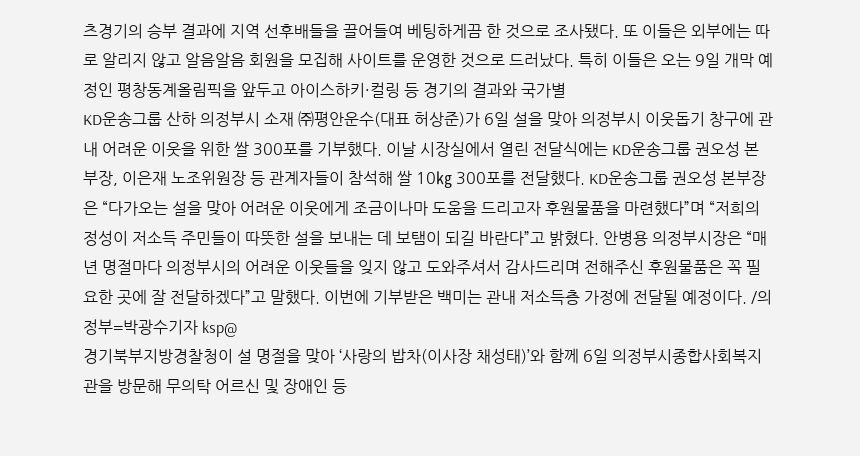츠경기의 승부 결과에 지역 선후배들을 끌어들여 베팅하게끔 한 것으로 조사됐다. 또 이들은 외부에는 따로 알리지 않고 알음알음 회원을 모집해 사이트를 운영한 것으로 드러났다. 특히 이들은 오는 9일 개막 예정인 평창동계올림픽을 앞두고 아이스하키·컬링 등 경기의 결과와 국가별
KD운송그룹 산하 의정부시 소재 ㈜평안운수(대표 허상준)가 6일 설을 맞아 의정부시 이웃돕기 창구에 관내 어려운 이웃을 위한 쌀 300포를 기부했다. 이날 시장실에서 열린 전달식에는 KD운송그룹 권오성 본부장, 이은재 노조위원장 등 관계자들이 참석해 쌀 10㎏ 300포를 전달했다. KD운송그룹 권오성 본부장은 “다가오는 설을 맞아 어려운 이웃에게 조금이나마 도움을 드리고자 후원물품을 마련했다”며 “저희의 정성이 저소득 주민들이 따뜻한 설을 보내는 데 보탬이 되길 바란다”고 밝혔다. 안병용 의정부시장은 “매년 명절마다 의정부시의 어려운 이웃들을 잊지 않고 도와주셔서 감사드리며 전해주신 후원물품은 꼭 필요한 곳에 잘 전달하겠다”고 말했다. 이번에 기부받은 백미는 관내 저소득층 가정에 전달될 예정이다. /의정부=박광수기자 ksp@
경기북부지방경찰청이 설 명절을 맞아 ‘사랑의 밥차(이사장 채성태)’와 함께 6일 의정부시종합사회복지관을 방문해 무의탁 어르신 및 장애인 등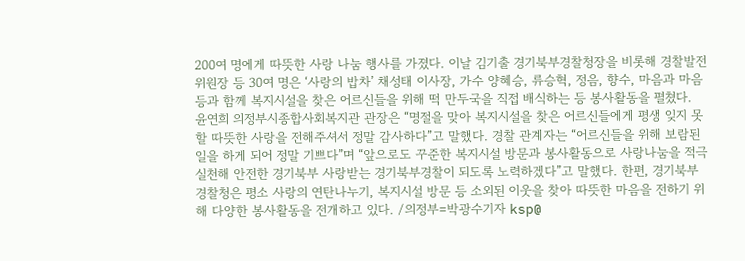200여 명에게 따뜻한 사랑 나눔 행사를 가졌다. 이날 김기출 경기북부경찰청장을 비롯해 경찰발전위원장 등 30여 명은 ‘사랑의 밥차’ 채성태 이사장, 가수 양혜승, 류승혁, 정음, 향수, 마음과 마음 등과 함께 복지시설을 찾은 어르신들을 위해 떡 만두국을 직접 배식하는 등 봉사활동을 펼쳤다. 윤연희 의정부시종합사회복지관 관장은 “명절을 맞아 복지시설을 찾은 어르신들에게 평생 잊지 못할 따뜻한 사랑을 전해주셔서 정말 감사하다”고 말했다. 경찰 관계자는 “어르신들을 위해 보람된 일을 하게 되어 정말 기쁘다”며 “앞으로도 꾸준한 복지시설 방문과 봉사활동으로 사랑나눔을 적극 실천해 안전한 경기북부 사랑받는 경기북부경찰이 되도록 노력하겠다”고 말했다. 한편, 경기북부경찰청은 평소 사랑의 연탄나누기, 복지시설 방문 등 소외된 이웃을 찾아 따뜻한 마음을 전하기 위해 다양한 봉사활동을 전개하고 있다. /의정부=박광수기자 ksp@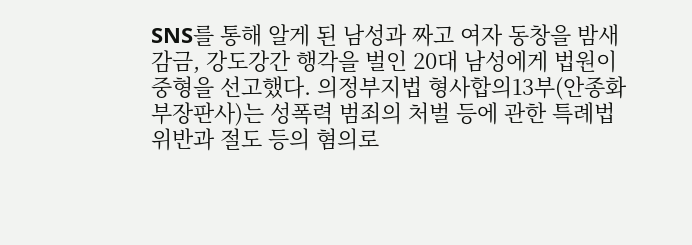SNS를 통해 알게 된 남성과 짜고 여자 동창을 밤새 감금, 강도강간 행각을 벌인 20대 남성에게 법원이 중형을 선고했다. 의정부지법 형사합의13부(안종화 부장판사)는 성폭력 범죄의 처벌 등에 관한 특례법 위반과 절도 등의 혐의로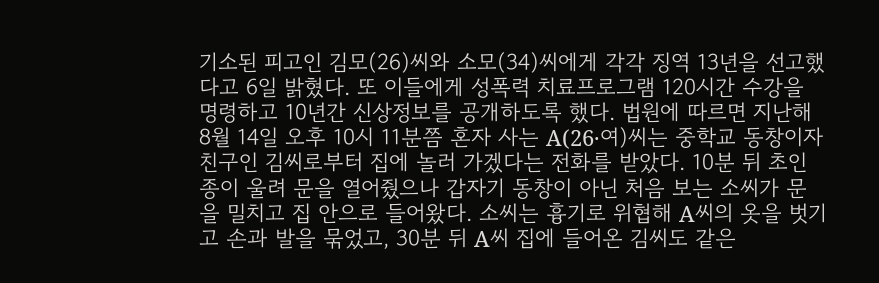기소된 피고인 김모(26)씨와 소모(34)씨에게 각각 징역 13년을 선고했다고 6일 밝혔다. 또 이들에게 성폭력 치료프로그램 120시간 수강을 명령하고 10년간 신상정보를 공개하도록 했다. 법원에 따르면 지난해 8월 14일 오후 10시 11분쯤 혼자 사는 A(26·여)씨는 중학교 동창이자 친구인 김씨로부터 집에 놀러 가겠다는 전화를 받았다. 10분 뒤 초인종이 울려 문을 열어줬으나 갑자기 동창이 아닌 처음 보는 소씨가 문을 밀치고 집 안으로 들어왔다. 소씨는 흉기로 위협해 A씨의 옷을 벗기고 손과 발을 묶었고, 30분 뒤 A씨 집에 들어온 김씨도 같은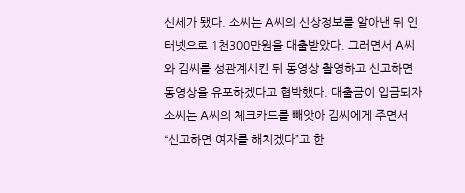신세가 됐다. 소씨는 A씨의 신상정보를 알아낸 뒤 인터넷으로 1천300만원을 대출받았다. 그러면서 A씨와 김씨를 성관계시킨 뒤 동영상 촬영하고 신고하면 동영상을 유포하겠다고 협박했다. 대출금이 입금되자 소씨는 A씨의 체크카드를 빼앗아 김씨에게 주면서 “신고하면 여자를 해치겠다”고 한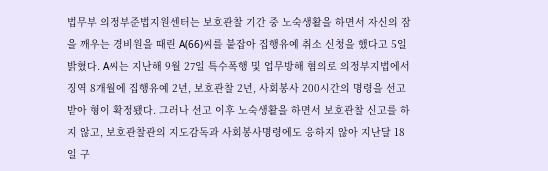법무부 의정부준법지원센터는 보호관찰 기간 중 노숙생활을 하면서 자신의 잠을 깨우는 경비원을 때린 A(66)씨를 붙잡아 집행유예 취소 신청을 했다고 5일 밝혔다. A씨는 지난해 9월 27일 특수폭행 및 업무방해 혐의로 의정부지법에서 징역 8개월에 집행유예 2년, 보호관찰 2년, 사회봉사 200시간의 명령을 선고받아 형이 확정됐다. 그러나 선고 이후 노숙생활을 하면서 보호관찰 신고를 하지 않고, 보호관찰관의 지도감독과 사회봉사명령에도 응하지 않아 지난달 18일 구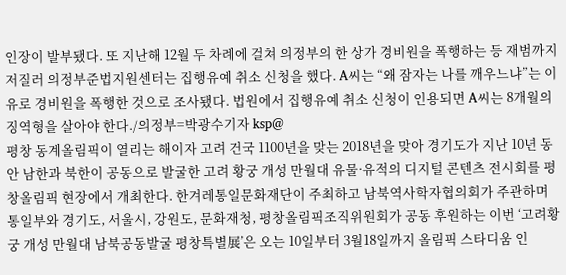인장이 발부됐다. 또 지난해 12월 두 차례에 걸쳐 의정부의 한 상가 경비원을 폭행하는 등 재범까지 저질러 의정부준법지원센터는 집행유예 취소 신청을 했다. A씨는 “왜 잠자는 나를 깨우느냐”는 이유로 경비원을 폭행한 것으로 조사됐다. 법원에서 집행유예 취소 신청이 인용되면 A씨는 8개월의 징역형을 살아야 한다./의정부=박광수기자 ksp@
평창 동계올림픽이 열리는 해이자 고려 건국 1100년을 맞는 2018년을 맞아 경기도가 지난 10년 동안 남한과 북한이 공동으로 발굴한 고려 황궁 개성 만월대 유물·유적의 디지털 콘텐츠 전시회를 평창올림픽 현장에서 개최한다. 한겨레통일문화재단이 주최하고 남북역사학자협의회가 주관하며 통일부와 경기도, 서울시, 강원도, 문화재청, 평창올림픽조직위원회가 공동 후원하는 이번 ‘고려황궁 개성 만월대 남북공동발굴 평창특별展’은 오는 10일부터 3월18일까지 올림픽 스타디움 인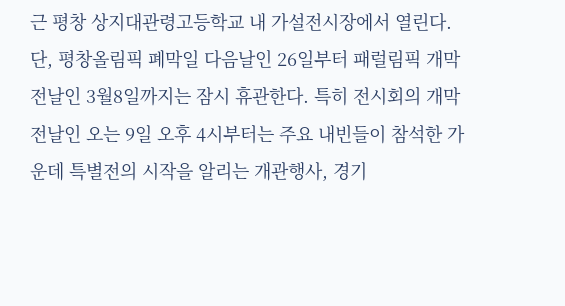근 평창 상지대관령고등학교 내 가설전시장에서 열린다. 단, 평창올림픽 폐막일 다음날인 26일부터 패럴림픽 개막 전날인 3월8일까지는 잠시 휴관한다. 특히 전시회의 개막 전날인 오는 9일 오후 4시부터는 주요 내빈들이 참석한 가운데 특별전의 시작을 알리는 개관행사, 경기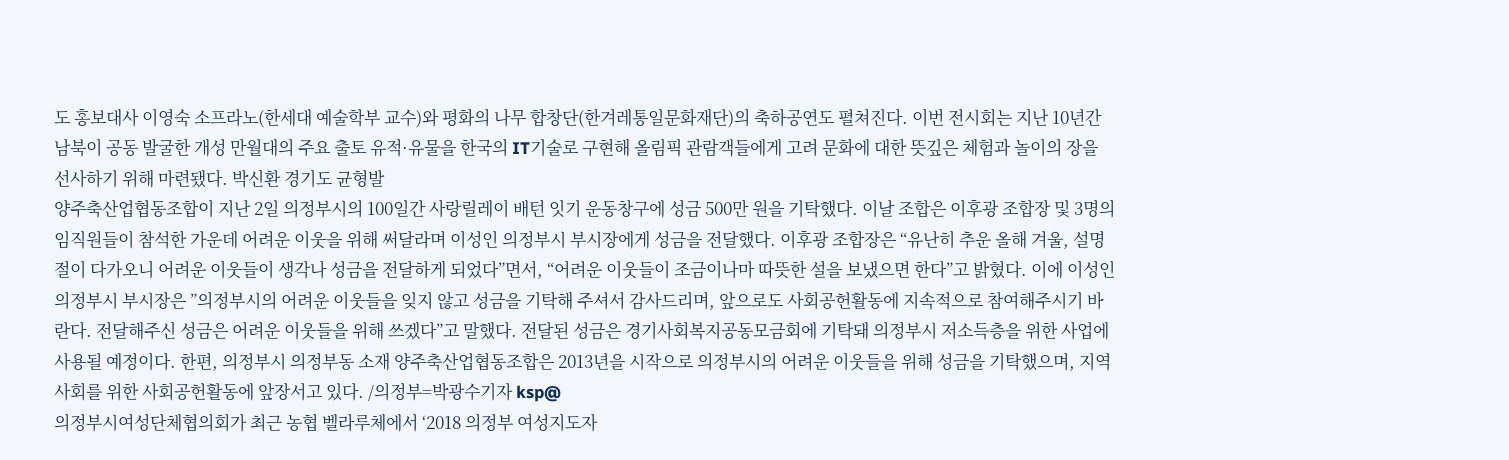도 홍보대사 이영숙 소프라노(한세대 예술학부 교수)와 평화의 나무 합창단(한겨레통일문화재단)의 축하공연도 펼쳐진다. 이번 전시회는 지난 10년간 남북이 공동 발굴한 개성 만월대의 주요 출토 유적·유물을 한국의 IT기술로 구현해 올림픽 관람객들에게 고려 문화에 대한 뜻깊은 체험과 놀이의 장을 선사하기 위해 마련됐다. 박신환 경기도 균형발
양주축산업협동조합이 지난 2일 의정부시의 100일간 사랑릴레이 배턴 잇기 운동창구에 성금 500만 원을 기탁했다. 이날 조합은 이후광 조합장 및 3명의 임직원들이 참석한 가운데 어려운 이웃을 위해 써달라며 이성인 의정부시 부시장에게 성금을 전달했다. 이후광 조합장은 “유난히 추운 올해 겨울, 설명절이 다가오니 어려운 이웃들이 생각나 성금을 전달하게 되었다”면서, “어려운 이웃들이 조금이나마 따뜻한 설을 보냈으면 한다”고 밝혔다. 이에 이성인 의정부시 부시장은 ”의정부시의 어려운 이웃들을 잊지 않고 성금을 기탁해 주셔서 감사드리며, 앞으로도 사회공헌활동에 지속적으로 참여해주시기 바란다. 전달해주신 성금은 어려운 이웃들을 위해 쓰겠다”고 말했다. 전달된 성금은 경기사회복지공동모금회에 기탁돼 의정부시 저소득층을 위한 사업에 사용될 예정이다. 한편, 의정부시 의정부동 소재 양주축산업협동조합은 2013년을 시작으로 의정부시의 어려운 이웃들을 위해 성금을 기탁했으며, 지역사회를 위한 사회공헌활동에 앞장서고 있다. /의정부=박광수기자 ksp@
의정부시여성단체협의회가 최근 농협 벨라루체에서 ‘2018 의정부 여성지도자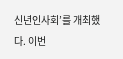신년인사회’를 개최했다. 이번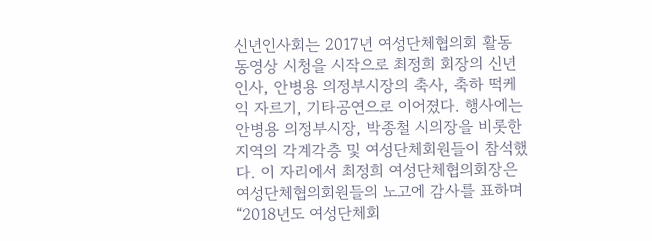신년인사회는 2017년 여성단체협의회 활동 동영상 시청을 시작으로 최정희 회장의 신년인사, 안병용 의정부시장의 축사, 축하 떡케익 자르기, 기타공연으로 이어졌다. 행사에는 안병용 의정부시장, 박종철 시의장을 비롯한 지역의 각계각층 및 여성단체회원들이 참석했다. 이 자리에서 최정희 여성단체협의회장은 여성단체협의회원들의 노고에 감사를 표하며 “2018년도 여성단체회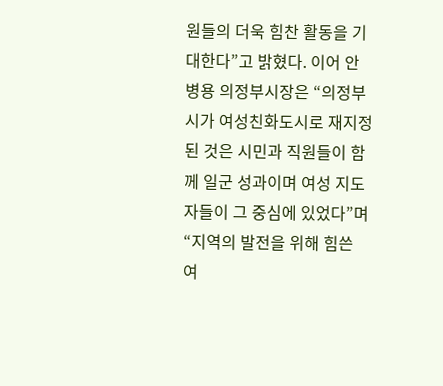원들의 더욱 힘찬 활동을 기대한다”고 밝혔다. 이어 안병용 의정부시장은 “의정부시가 여성친화도시로 재지정된 것은 시민과 직원들이 함께 일군 성과이며 여성 지도자들이 그 중심에 있었다”며 “지역의 발전을 위해 힘쓴 여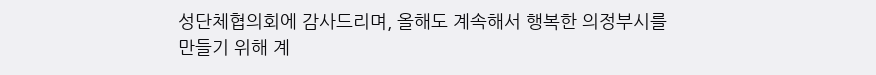성단체협의회에 감사드리며, 올해도 계속해서 행복한 의정부시를 만들기 위해 계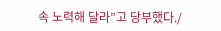속 노력해 달라”고 당부했다./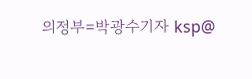의정부=박광수기자 ksp@